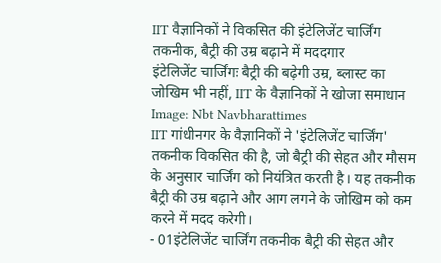IIT वैज्ञानिकों ने विकसित की इंटेलिजेंट चार्जिंग तकनीक, बैट्री की उम्र बढ़ाने में मददगार
इंटेलिजेंट चार्जिंगः बैट्री की बढ़ेगी उम्र, ब्लास्ट का जोखिम भी नहीं, IIT के वैज्ञानिकों ने खोजा समाधान
Image: Nbt Navbharattimes
IIT गांधीनगर के वैज्ञानिकों ने 'इंटेलिजेंट चार्जिंग' तकनीक विकसित की है, जो बैट्री की सेहत और मौसम के अनुसार चार्जिंग को नियंत्रित करती है। यह तकनीक बैट्री की उम्र बढ़ाने और आग लगने के जोखिम को कम करने में मदद करेगी।
- 01इंटेलिजेंट चार्जिंग तकनीक बैट्री की सेहत और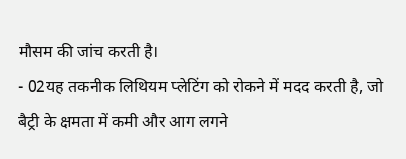मौसम की जांच करती है।
- 02यह तकनीक लिथियम प्लेटिंग को रोकने में मदद करती है, जो बैट्री के क्षमता में कमी और आग लगने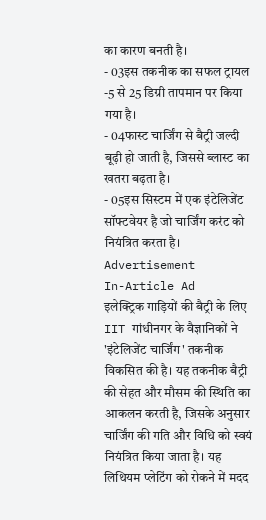का कारण बनती है।
- 03इस तकनीक का सफल ट्रायल -5 से 25 डिग्री तापमान पर किया गया है।
- 04फास्ट चार्जिंग से बैट्री जल्दी बूढ़ी हो जाती है, जिससे ब्लास्ट का खतरा बढ़ता है।
- 05इस सिस्टम में एक इंटेलिजेंट सॉफ्टवेयर है जो चार्जिंग करंट को नियंत्रित करता है।
Advertisement
In-Article Ad
इलेक्ट्रिक गाड़ियों की बैट्री के लिए IIT गांधीनगर के वैज्ञानिकों ने 'इंटेलिजेंट चार्जिंग' तकनीक विकसित की है। यह तकनीक बैट्री की सेहत और मौसम की स्थिति का आकलन करती है, जिसके अनुसार चार्जिंग की गति और विधि को स्वयं नियंत्रित किया जाता है। यह लिथियम प्लेटिंग को रोकने में मदद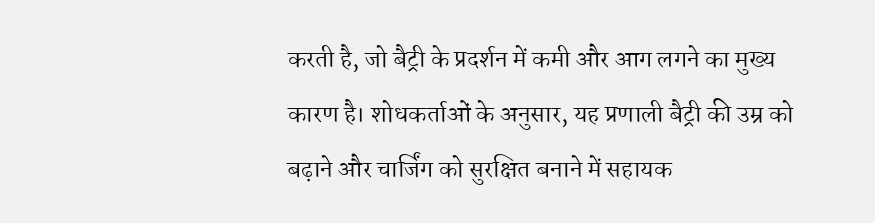करती है, जो बैट्री के प्रदर्शन में कमी और आग लगने का मुख्य कारण है। शोधकर्ताओं के अनुसार, यह प्रणाली बैट्री की उम्र को बढ़ाने और चार्जिंग को सुरक्षित बनाने में सहायक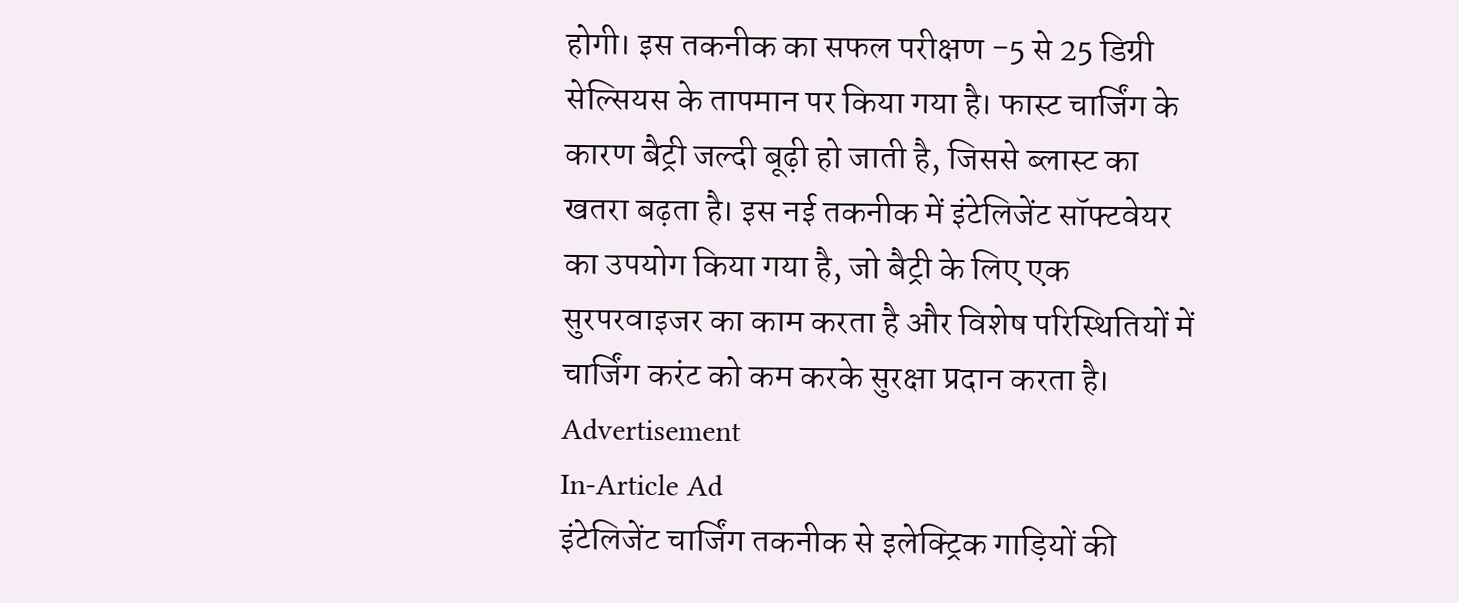होगी। इस तकनीक का सफल परीक्षण -5 से 25 डिग्री सेल्सियस के तापमान पर किया गया है। फास्ट चार्जिंग के कारण बैट्री जल्दी बूढ़ी हो जाती है, जिससे ब्लास्ट का खतरा बढ़ता है। इस नई तकनीक में इंटेलिजेंट सॉफ्टवेयर का उपयोग किया गया है, जो बैट्री के लिए एक सुरपरवाइजर का काम करता है और विशेष परिस्थितियों में चार्जिंग करंट को कम करके सुरक्षा प्रदान करता है।
Advertisement
In-Article Ad
इंटेलिजेंट चार्जिंग तकनीक से इलेक्ट्रिक गाड़ियों की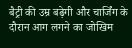बैट्री की उम्र बढ़ेगी और चार्जिंग के दौरान आग लगने का जोखिम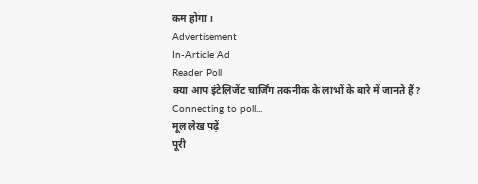कम होगा।
Advertisement
In-Article Ad
Reader Poll
क्या आप इंटेलिजेंट चार्जिंग तकनीक के लाभों के बारे में जानते हैं?
Connecting to poll...
मूल लेख पढ़ें
पूरी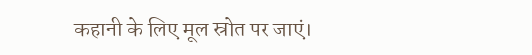कहानी के लिए मूल स्रोत पर जाएं।